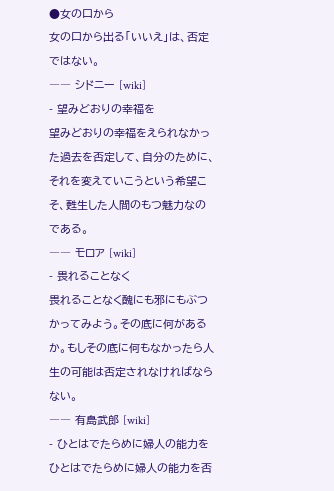●女の口から
女の口から出る「いいえ」は、否定ではない。
―― シドニー [wiki]
- 望みどおりの幸福を
望みどおりの幸福をえられなかった過去を否定して、自分のために、それを変えていこうという希望こそ、甦生した人間のもつ魅力なのである。
―― モロア [wiki]
- 畏れることなく
畏れることなく醜にも邪にもぶつかってみよう。その底に何があるか。もしその底に何もなかったら人生の可能は否定されなければならない。
―― 有島武郎 [wiki]
- ひとはでたらめに婦人の能力を
ひとはでたらめに婦人の能力を否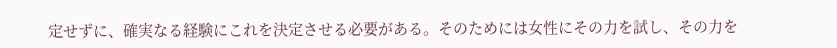定せずに、確実なる経験にこれを決定させる必要がある。そのためには女性にその力を試し、その力を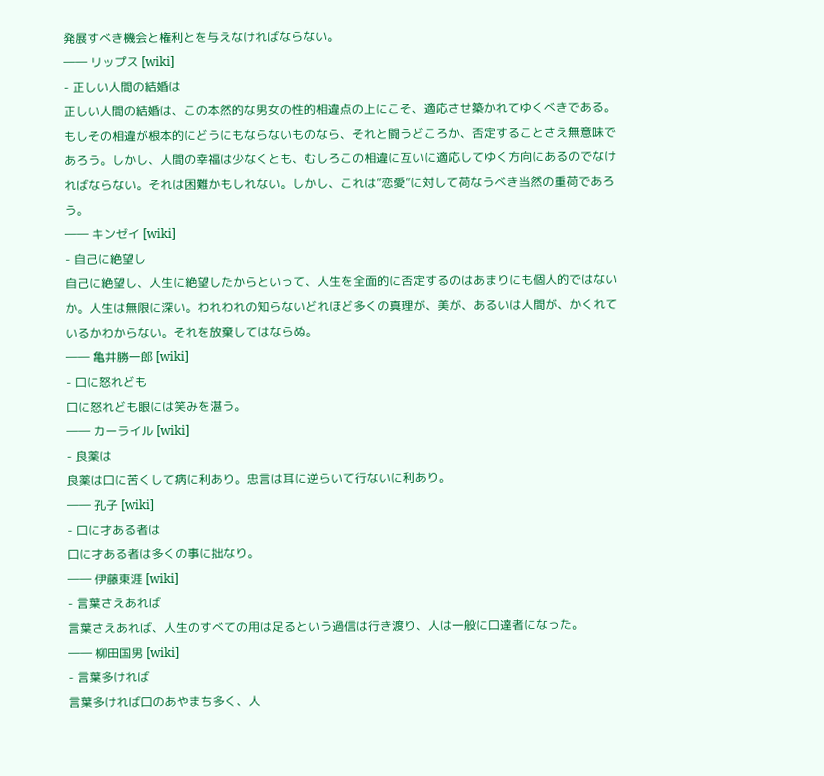発展すべき機会と権利とを与えなければならない。
―― リップス [wiki]
- 正しい人間の結婚は
正しい人間の結婚は、この本然的な男女の性的相違点の上にこそ、適応させ築かれてゆくべきである。もしその相違が根本的にどうにもならないものなら、それと闘うどころか、否定することさえ無意味であろう。しかし、人間の幸福は少なくとも、むしろこの相違に互いに適応してゆく方向にあるのでなければならない。それは困難かもしれない。しかし、これは”恋愛”に対して荷なうべき当然の重荷であろう。
―― キンゼイ [wiki]
- 自己に絶望し
自己に絶望し、人生に絶望したからといって、人生を全面的に否定するのはあまりにも個人的ではないか。人生は無限に深い。われわれの知らないどれほど多くの真理が、美が、あるいは人間が、かくれているかわからない。それを放棄してはならぬ。
―― 亀井勝一郎 [wiki]
- 口に怒れども
口に怒れども眼には笑みを湛う。
―― カーライル [wiki]
- 良薬は
良薬は口に苦くして病に利あり。忠言は耳に逆らいて行ないに利あり。
―― 孔子 [wiki]
- 口に才ある者は
口に才ある者は多くの事に拙なり。
―― 伊藤東涯 [wiki]
- 言葉さえあれば
言葉さえあれば、人生のすべての用は足るという過信は行き渡り、人は一般に口達者になった。
―― 柳田国男 [wiki]
- 言葉多ければ
言葉多ければ口のあやまち多く、人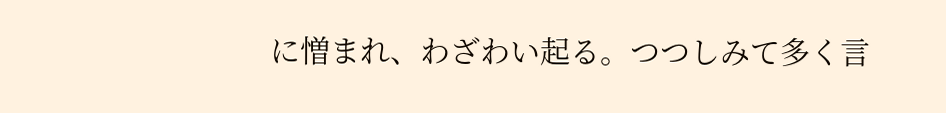に憎まれ、わざわい起る。つつしみて多く言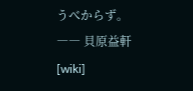うべからず。
―― 貝原益軒 [wiki]